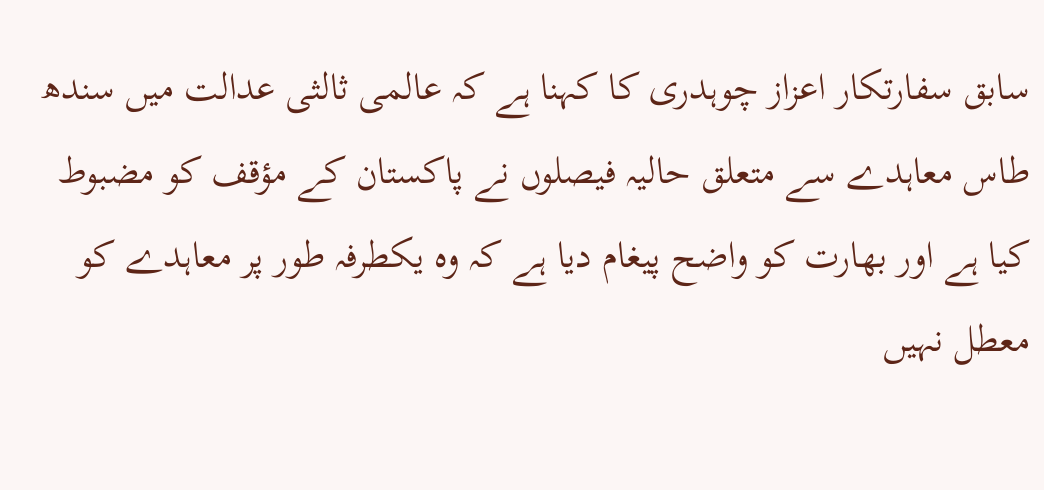سابق سفارتکار اعزاز چوہدری کا کہنا ہے کہ عالمی ثالثی عدالت میں سندھ طاس معاہدے سے متعلق حالیہ فیصلوں نے پاکستان کے مؤقف کو مضبوط کیا ہے اور بھارت کو واضح پیغام دیا ہے کہ وہ یکطرفہ طور پر معاہدے کو معطل نہیں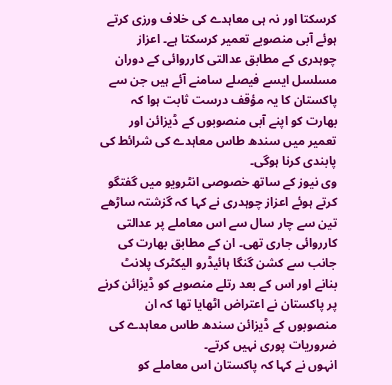کرسکتا اور نہ ہی معاہدے کی خلاف ورزی کرتے ہوئے آبی منصوبے تعمیر کرسکتا ہے۔ اعزاز چوہدری کے مطابق عدالتی کارروائی کے دوران مسلسل ایسے فیصلے سامنے آئے ہیں جن سے پاکستان کا یہ مؤقف درست ثابت ہوا کہ بھارت کو اپنے آبی منصوبوں کے ڈیزائن اور تعمیر میں سندھ طاس معاہدے کی شرائط کی پابندی کرنا ہوگی۔
وی نیوز کے ساتھ خصوصی انٹرویو میں گفتگو کرتے ہوئے اعزاز چوہدری نے کہا کہ گزشتہ ساڑھے تین سے چار سال سے اس معاملے پر عدالتی کارروائی جاری تھی۔ ان کے مطابق بھارت کی جانب سے کشن گنگا ہائیڈرو الیکٹرک پلانٹ بنانے اور اس کے بعد رتلے منصوبے کو ڈیزائن کرنے پر پاکستان نے اعتراض اٹھایا تھا کہ ان منصوبوں کے ڈیزائن سندھ طاس معاہدے کی ضروریات پوری نہیں کرتے۔
انہوں نے کہا کہ پاکستان اس معاملے کو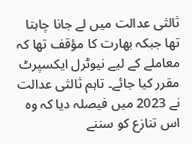ثالثی عدالت میں لے جانا چاہتا تھا جبکہ بھارت کا مؤقف تھا کہ معاملے کے لیے نیوٹرل ایکسپرٹ مقرر کیا جائے۔ تاہم ثالثی عدالت نے 2023 میں فیصلہ دیا کہ وہ اس تنازع کو سننے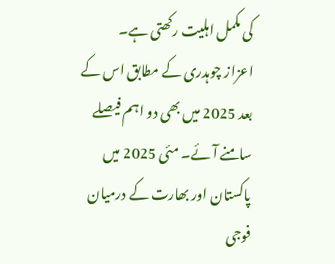کی مکمل اہلیت رکھتی ہے۔
اعزاز چوہدری کے مطابق اس کے بعد 2025 میں بھی دو اہم فیصلے سامنے آئے۔ مئی 2025 میں پاکستان اور بھارت کے درمیان فوجی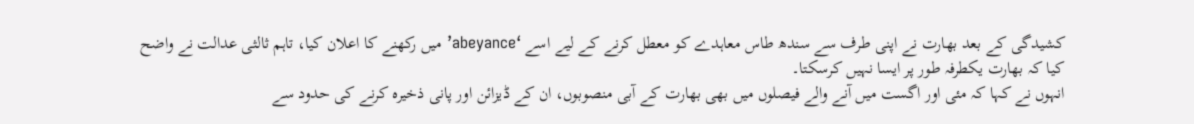کشیدگی کے بعد بھارت نے اپنی طرف سے سندھ طاس معاہدے کو معطل کرنے کے لیے اسے ‘abeyance’ میں رکھنے کا اعلان کیا، تاہم ثالثی عدالت نے واضح کیا کہ بھارت یکطرفہ طور پر ایسا نہیں کرسکتا۔
انہوں نے کہا کہ مئی اور اگست میں آنے والے فیصلوں میں بھی بھارت کے آبی منصوبوں، ان کے ڈیزائن اور پانی ذخیرہ کرنے کی حدود سے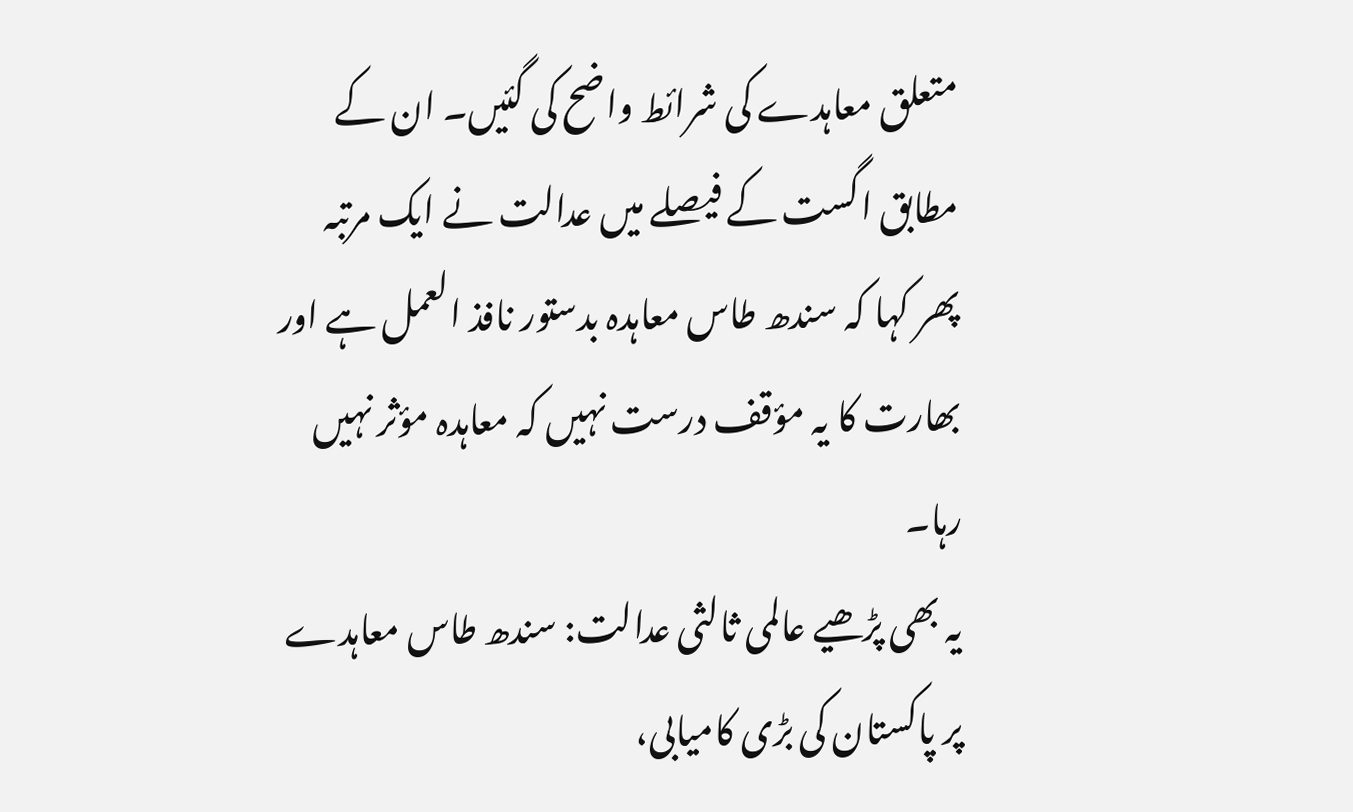متعلق معاہدے کی شرائط واضح کی گئیں۔ ان کے مطابق اگست کے فیصلے میں عدالت نے ایک مرتبہ پھر کہا کہ سندھ طاس معاہدہ بدستور نافذ العمل ہے اور بھارت کا یہ مؤقف درست نہیں کہ معاہدہ مؤثر نہیں رہا۔
یہ بھی پڑھیے عالمی ثالثی عدالت: سندھ طاس معاہدے پر پاکستان کی بڑی کامیابی،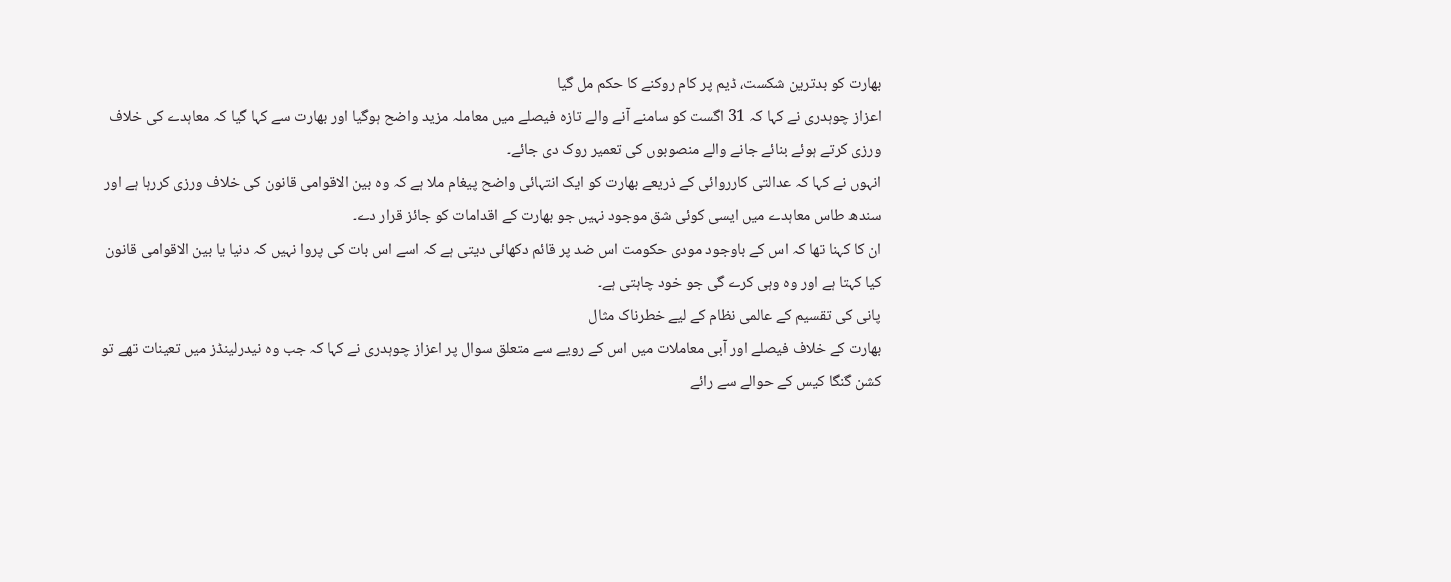بھارت کو بدترین شکست، ڈیم پر کام روکنے کا حکم مل گیا
اعزاز چوہدری نے کہا کہ 31 اگست کو سامنے آنے والے تازہ فیصلے میں معاملہ مزید واضح ہوگیا اور بھارت سے کہا گیا کہ معاہدے کی خلاف ورزی کرتے ہوئے بنائے جانے والے منصوبوں کی تعمیر روک دی جائے۔
انہوں نے کہا کہ عدالتی کارروائی کے ذریعے بھارت کو ایک انتہائی واضح پیغام ملا ہے کہ وہ بین الاقوامی قانون کی خلاف ورزی کررہا ہے اور سندھ طاس معاہدے میں ایسی کوئی شق موجود نہیں جو بھارت کے اقدامات کو جائز قرار دے۔
ان کا کہنا تھا کہ اس کے باوجود مودی حکومت اس ضد پر قائم دکھائی دیتی ہے کہ اسے اس بات کی پروا نہیں کہ دنیا یا بین الاقوامی قانون کیا کہتا ہے اور وہ وہی کرے گی جو خود چاہتی ہے۔
پانی کی تقسیم کے عالمی نظام کے لیے خطرناک مثال
بھارت کے خلاف فیصلے اور آبی معاملات میں اس کے رویے سے متعلق سوال پر اعزاز چوہدری نے کہا کہ جب وہ نیدرلینڈز میں تعینات تھے تو کشن گنگا کیس کے حوالے سے رائے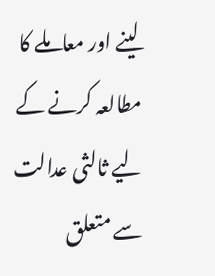لینے اور معاملے کا مطالعہ کرنے کے لیے ثالثی عدالت سے متعلق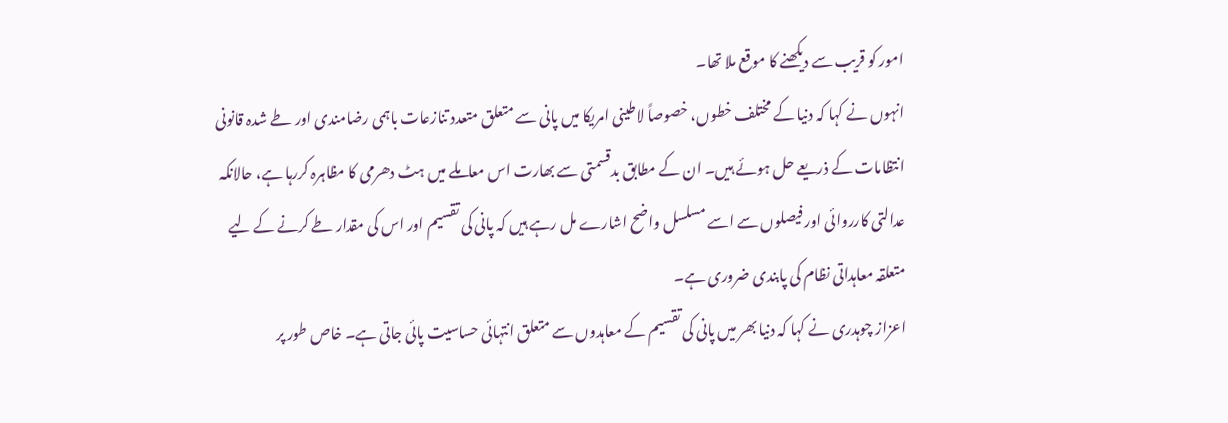امور کو قریب سے دیکھنے کا موقع ملا تھا۔
انہوں نے کہا کہ دنیا کے مختلف خطوں، خصوصاً لاطینی امریکا میں پانی سے متعلق متعدد تنازعات باہمی رضامندی اور طے شدہ قانونی انتظامات کے ذریعے حل ہوئے ہیں۔ ان کے مطابق بدقسمتی سے بھارت اس معاملے میں ہٹ دھرمی کا مظاہرہ کررہا ہے، حالانکہ عدالتی کارروائی اور فیصلوں سے اسے مسلسل واضح اشارے مل رہے ہیں کہ پانی کی تقسیم اور اس کی مقدار طے کرنے کے لیے متعلقہ معاہداتی نظام کی پابندی ضروری ہے۔
اعزاز چوہدری نے کہا کہ دنیا بھر میں پانی کی تقسیم کے معاہدوں سے متعلق انتہائی حساسیت پائی جاتی ہے۔ خاص طور پر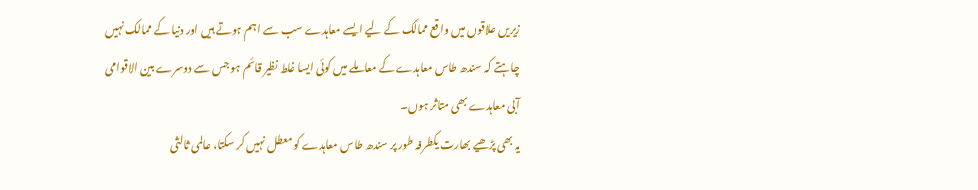زیریں علاقوں میں واقع ممالک کے لیے ایسے معاہدے سب سے اہم ہوتے ہیں اور دنیا کے ممالک نہیں چاہتے کہ سندھ طاس معاہدے کے معاملے میں کوئی ایسا غلط نظیر قائم ہو جس سے دوسرے بین الاقوامی آبی معاہدے بھی متاثر ہوں۔
یہ بھی پڑھیے بھارت یکطرفہ طور پر سندھ طاس معاہدے کو معطل نہیں کر سکتا، عالمی ثالثی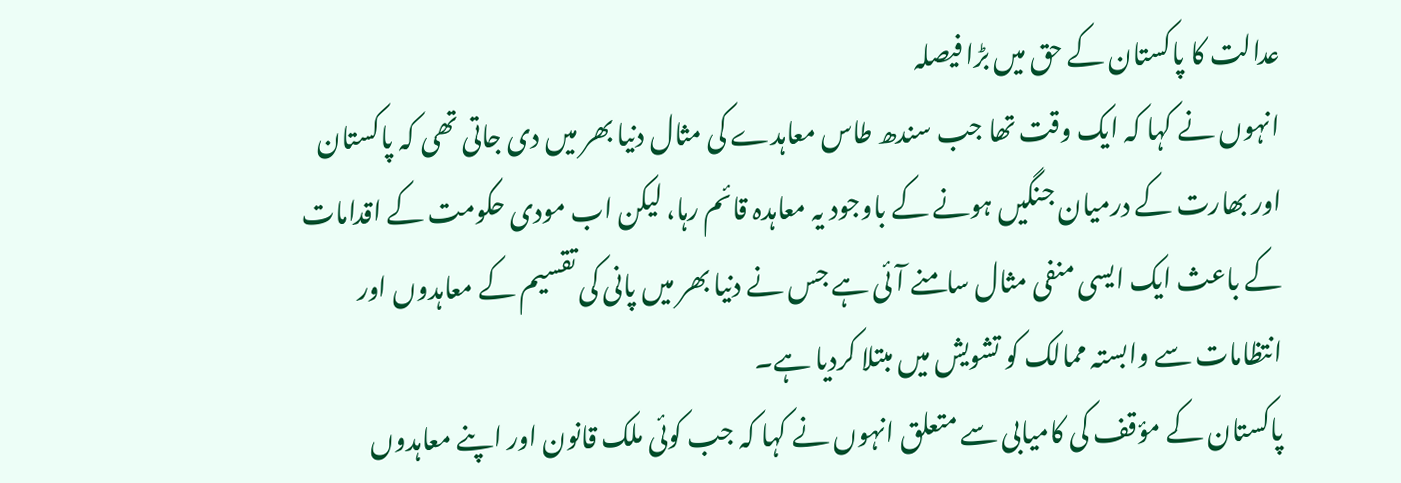عدالت کا پاکستان کے حق میں بڑا فیصلہ
انہوں نے کہا کہ ایک وقت تھا جب سندھ طاس معاہدے کی مثال دنیا بھر میں دی جاتی تھی کہ پاکستان اور بھارت کے درمیان جنگیں ہونے کے باوجود یہ معاہدہ قائم رہا، لیکن اب مودی حکومت کے اقدامات کے باعث ایک ایسی منفی مثال سامنے آئی ہے جس نے دنیا بھر میں پانی کی تقسیم کے معاہدوں اور انتظامات سے وابستہ ممالک کو تشویش میں مبتلا کردیا ہے۔
پاکستان کے مؤقف کی کامیابی سے متعلق انہوں نے کہا کہ جب کوئی ملک قانون اور اپنے معاہدوں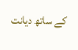کے ساتھ دیانت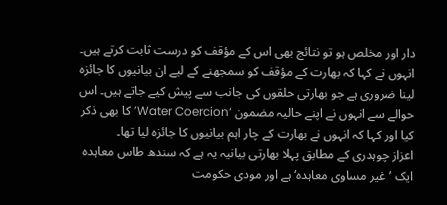دار اور مخلص ہو تو نتائج بھی اس کے مؤقف کو درست ثابت کرتے ہیں۔
انہوں نے کہا کہ بھارت کے مؤقف کو سمجھنے کے لیے ان بیانیوں کا جائزہ لینا ضروری ہے جو بھارتی حلقوں کی جانب سے پیش کیے جاتے ہیں۔ اس حوالے سے انہوں نے اپنے حالیہ مضمون ‘Water Coercion’ کا بھی ذکر کیا اور کہا کہ انہوں نے بھارت کے چار اہم بیانیوں کا جائزہ لیا تھا۔
اعزاز چوہدری کے مطابق پہلا بھارتی بیانیہ یہ ہے کہ سندھ طاس معاہدہ ایک ’غیر مساوی معاہدہ‘ ہے اور مودی حکومت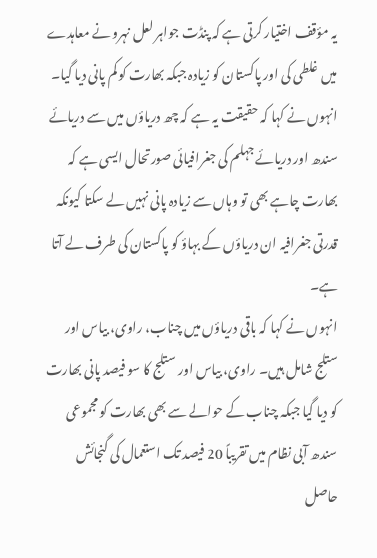یہ مؤقف اختیار کرتی ہے کہ پنڈت جواہر لعل نہرو نے معاہدے میں غلطی کی اور پاکستان کو زیادہ جبکہ بھارت کو کم پانی دیا گیا۔
انہوں نے کہا کہ حقیقت یہ ہے کہ چھ دریاؤں میں سے دریائے سندھ اور دریائے جہلم کی جغرافیائی صورتحال ایسی ہے کہ بھارت چاہے بھی تو وہاں سے زیادہ پانی نہیں لے سکتا کیونکہ قدرتی جغرافیہ ان دریاؤں کے بہاؤ کو پاکستان کی طرف لے آتا ہے۔
انہوں نے کہا کہ باقی دریاؤں میں چناب، راوی، بیاس اور ستلج شامل ہیں۔ راوی، بیاس اور ستلج کا سو فیصد پانی بھارت کو دیا گیا جبکہ چناب کے حوالے سے بھی بھارت کو مجموعی سندھ آبی نظام میں تقریباً 20 فیصد تک استعمال کی گنجائش حاصل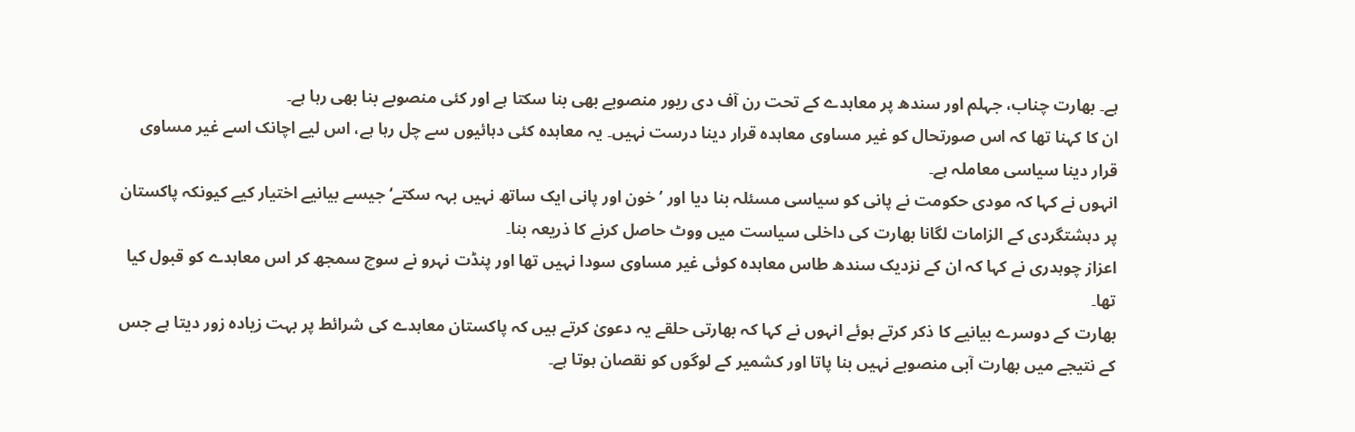ہے۔ بھارت چناب، جہلم اور سندھ پر معاہدے کے تحت رن آف دی ریور منصوبے بھی بنا سکتا ہے اور کئی منصوبے بنا بھی رہا ہے۔
ان کا کہنا تھا کہ اس صورتحال کو غیر مساوی معاہدہ قرار دینا درست نہیں۔ یہ معاہدہ کئی دہائیوں سے چل رہا ہے، اس لیے اچانک اسے غیر مساوی قرار دینا سیاسی معاملہ ہے۔
انہوں نے کہا کہ مودی حکومت نے پانی کو سیاسی مسئلہ بنا دیا اور ’خون اور پانی ایک ساتھ نہیں بہہ سکتے‘ جیسے بیانیے اختیار کیے کیونکہ پاکستان پر دہشتگردی کے الزامات لگانا بھارت کی داخلی سیاست میں ووٹ حاصل کرنے کا ذریعہ بنا۔
اعزاز چوہدری نے کہا کہ ان کے نزدیک سندھ طاس معاہدہ کوئی غیر مساوی سودا نہیں تھا اور پنڈت نہرو نے سوچ سمجھ کر اس معاہدے کو قبول کیا تھا۔
بھارت کے دوسرے بیانیے کا ذکر کرتے ہوئے انہوں نے کہا کہ بھارتی حلقے یہ دعویٰ کرتے ہیں کہ پاکستان معاہدے کی شرائط پر بہت زیادہ زور دیتا ہے جس کے نتیجے میں بھارت آبی منصوبے نہیں بنا پاتا اور کشمیر کے لوگوں کو نقصان ہوتا ہے۔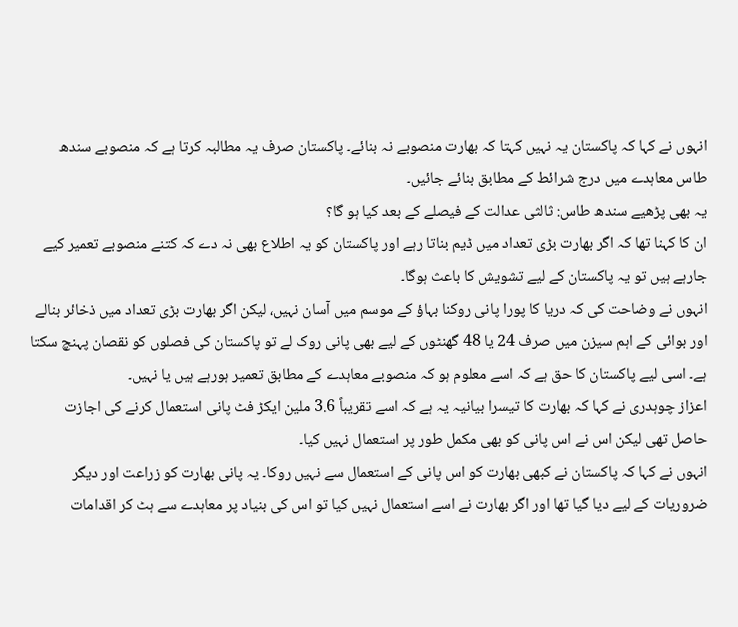انہوں نے کہا کہ پاکستان یہ نہیں کہتا کہ بھارت منصوبے نہ بنائے۔ پاکستان صرف یہ مطالبہ کرتا ہے کہ منصوبے سندھ طاس معاہدے میں درج شرائط کے مطابق بنائے جائیں۔
یہ بھی پڑھیے سندھ طاس: ثالثی عدالت کے فیصلے کے بعد کیا ہو گا؟
ان کا کہنا تھا کہ اگر بھارت بڑی تعداد میں ڈیم بناتا رہے اور پاکستان کو یہ اطلاع بھی نہ دے کہ کتنے منصوبے تعمیر کیے جارہے ہیں تو یہ پاکستان کے لیے تشویش کا باعث ہوگا۔
انہوں نے وضاحت کی کہ دریا کا پورا پانی روکنا بہاؤ کے موسم میں آسان نہیں، لیکن اگر بھارت بڑی تعداد میں ذخائر بنالے اور بوائی کے اہم سیزن میں صرف 24 یا 48 گھنٹوں کے لیے بھی پانی روک لے تو پاکستان کی فصلوں کو نقصان پہنچ سکتا ہے۔ اسی لیے پاکستان کا حق ہے کہ اسے معلوم ہو کہ منصوبے معاہدے کے مطابق تعمیر ہورہے ہیں یا نہیں۔
اعزاز چوہدری نے کہا کہ بھارت کا تیسرا بیانیہ یہ ہے کہ اسے تقریباً 3.6 ملین ایکڑ فٹ پانی استعمال کرنے کی اجازت حاصل تھی لیکن اس نے اس پانی کو بھی مکمل طور پر استعمال نہیں کیا۔
انہوں نے کہا کہ پاکستان نے کبھی بھارت کو اس پانی کے استعمال سے نہیں روکا۔ یہ پانی بھارت کو زراعت اور دیگر ضروریات کے لیے دیا گیا تھا اور اگر بھارت نے اسے استعمال نہیں کیا تو اس کی بنیاد پر معاہدے سے ہٹ کر اقدامات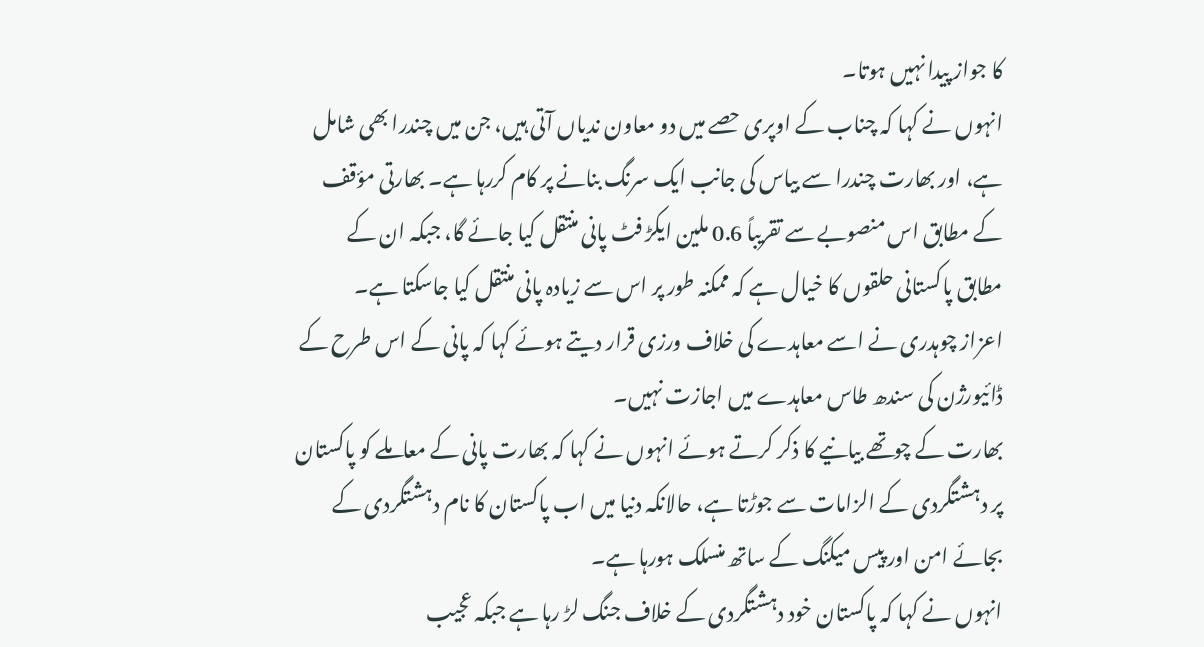کا جواز پیدا نہیں ہوتا۔
انہوں نے کہا کہ چناب کے اوپری حصے میں دو معاون ندیاں آتی ہیں، جن میں چندرا بھی شامل ہے، اور بھارت چندرا سے بیاس کی جانب ایک سرنگ بنانے پر کام کررہا ہے۔ بھارتی مؤقف کے مطابق اس منصوبے سے تقریباً 0.6 ملین ایکڑ فٹ پانی منتقل کیا جائے گا، جبکہ ان کے مطابق پاکستانی حلقوں کا خیال ہے کہ ممکنہ طور پر اس سے زیادہ پانی منتقل کیا جاسکتا ہے۔
اعزاز چوہدری نے اسے معاہدے کی خلاف ورزی قرار دیتے ہوئے کہا کہ پانی کے اس طرح کے ڈائیورژن کی سندھ طاس معاہدے میں اجازت نہیں۔
بھارت کے چوتھے بیانیے کا ذکر کرتے ہوئے انہوں نے کہا کہ بھارت پانی کے معاملے کو پاکستان پر دہشتگردی کے الزامات سے جوڑتا ہے، حالانکہ دنیا میں اب پاکستان کا نام دہشتگردی کے بجائے امن اور پیس میکنگ کے ساتھ منسلک ہورہا ہے۔
انہوں نے کہا کہ پاکستان خود دہشتگردی کے خلاف جنگ لڑ رہا ہے جبکہ عجیب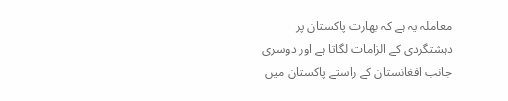معاملہ یہ ہے کہ بھارت پاکستان پر دہشتگردی کے الزامات لگاتا ہے اور دوسری جانب افغانستان کے راستے پاکستان میں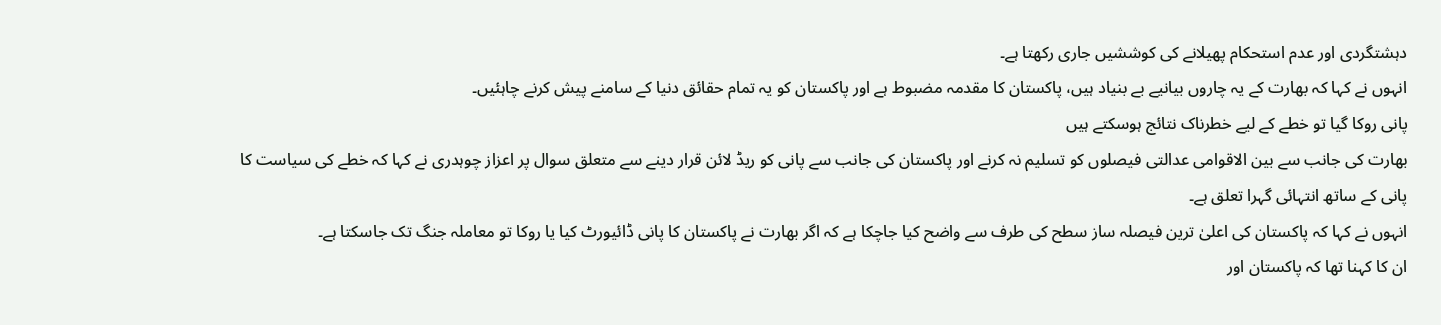دہشتگردی اور عدم استحکام پھیلانے کی کوششیں جاری رکھتا ہے۔
انہوں نے کہا کہ بھارت کے یہ چاروں بیانیے بے بنیاد ہیں، پاکستان کا مقدمہ مضبوط ہے اور پاکستان کو یہ تمام حقائق دنیا کے سامنے پیش کرنے چاہئیں۔
پانی روکا گیا تو خطے کے لیے خطرناک نتائج ہوسکتے ہیں
بھارت کی جانب سے بین الاقوامی عدالتی فیصلوں کو تسلیم نہ کرنے اور پاکستان کی جانب سے پانی کو ریڈ لائن قرار دینے سے متعلق سوال پر اعزاز چوہدری نے کہا کہ خطے کی سیاست کا پانی کے ساتھ انتہائی گہرا تعلق ہے۔
انہوں نے کہا کہ پاکستان کی اعلیٰ ترین فیصلہ ساز سطح کی طرف سے واضح کیا جاچکا ہے کہ اگر بھارت نے پاکستان کا پانی ڈائیورٹ کیا یا روکا تو معاملہ جنگ تک جاسکتا ہے۔
ان کا کہنا تھا کہ پاکستان اور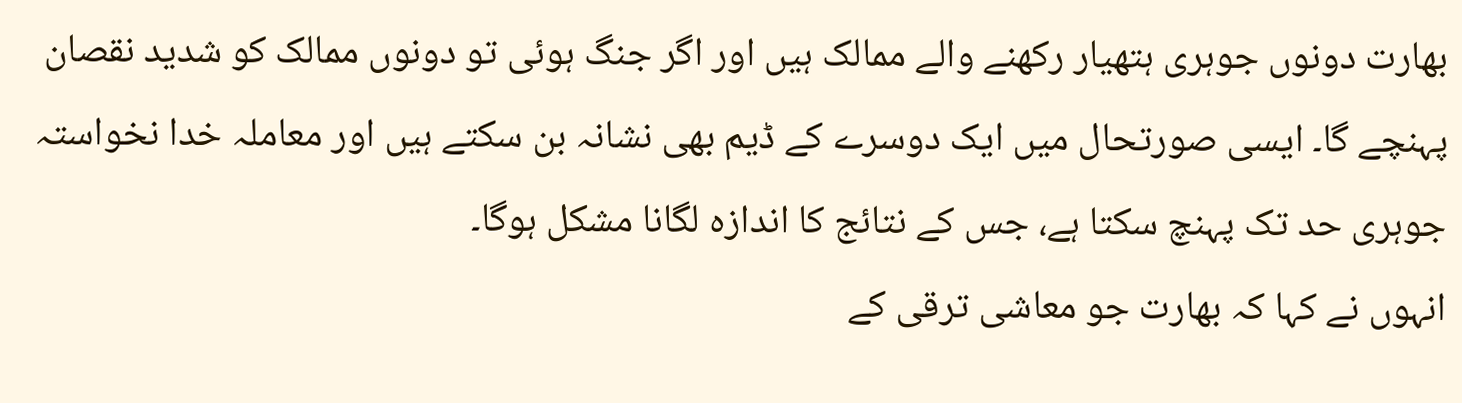بھارت دونوں جوہری ہتھیار رکھنے والے ممالک ہیں اور اگر جنگ ہوئی تو دونوں ممالک کو شدید نقصان پہنچے گا۔ ایسی صورتحال میں ایک دوسرے کے ڈیم بھی نشانہ بن سکتے ہیں اور معاملہ خدا نخواستہ جوہری حد تک پہنچ سکتا ہے، جس کے نتائج کا اندازہ لگانا مشکل ہوگا۔
انہوں نے کہا کہ بھارت جو معاشی ترقی کے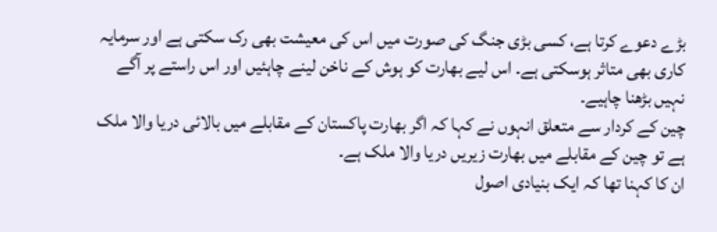بڑے دعوے کرتا ہے، کسی بڑی جنگ کی صورت میں اس کی معیشت بھی رک سکتی ہے اور سرمایہ کاری بھی متاثر ہوسکتی ہے۔ اس لیے بھارت کو ہوش کے ناخن لینے چاہئیں اور اس راستے پر آگے نہیں بڑھنا چاہیے۔
چین کے کردار سے متعلق انہوں نے کہا کہ اگر بھارت پاکستان کے مقابلے میں بالائی دریا والا ملک ہے تو چین کے مقابلے میں بھارت زیریں دریا والا ملک ہے۔
ان کا کہنا تھا کہ ایک بنیادی اصول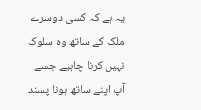یہ ہے کہ کسی دوسرے ملک کے ساتھ وہ سلوک نہیں کرنا چاہیے جسے آپ اپنے ساتھ ہونا پسند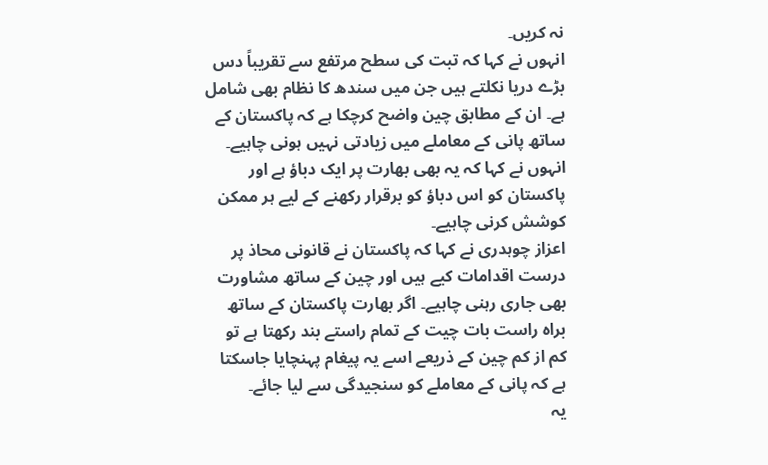نہ کریں۔
انہوں نے کہا کہ تبت کی سطح مرتفع سے تقریباً دس بڑے دریا نکلتے ہیں جن میں سندھ کا نظام بھی شامل ہے۔ ان کے مطابق چین واضح کرچکا ہے کہ پاکستان کے ساتھ پانی کے معاملے میں زیادتی نہیں ہونی چاہیے۔
انہوں نے کہا کہ یہ بھی بھارت پر ایک دباؤ ہے اور پاکستان کو اس دباؤ کو برقرار رکھنے کے لیے ہر ممکن کوشش کرنی چاہیے۔
اعزاز چوہدری نے کہا کہ پاکستان نے قانونی محاذ پر درست اقدامات کیے ہیں اور چین کے ساتھ مشاورت بھی جاری رہنی چاہیے۔ اگر بھارت پاکستان کے ساتھ براہ راست بات چیت کے تمام راستے بند رکھتا ہے تو کم از کم چین کے ذریعے اسے یہ پیغام پہنچایا جاسکتا ہے کہ پانی کے معاملے کو سنجیدگی سے لیا جائے۔
یہ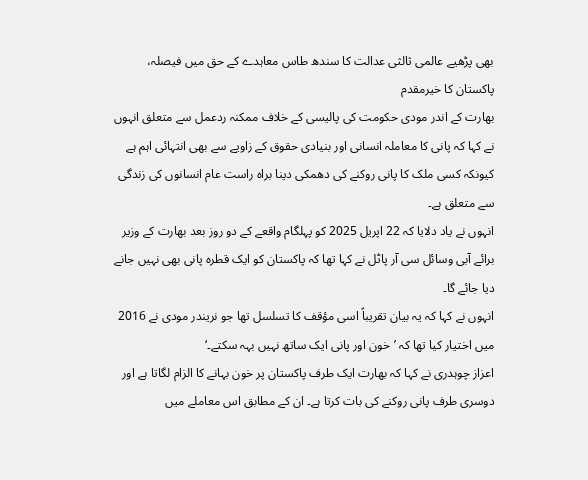بھی پڑھیے عالمی ثالثی عدالت کا سندھ طاس معاہدے کے حق میں فیصلہ، پاکستان کا خیرمقدم
بھارت کے اندر مودی حکومت کی پالیسی کے خلاف ممکنہ ردعمل سے متعلق انہوں نے کہا کہ پانی کا معاملہ انسانی اور بنیادی حقوق کے زاویے سے بھی انتہائی اہم ہے کیونکہ کسی ملک کا پانی روکنے کی دھمکی دینا براہ راست عام انسانوں کی زندگی سے متعلق ہے۔
انہوں نے یاد دلایا کہ 22 اپریل 2025 کو پہلگام واقعے کے دو روز بعد بھارت کے وزیر برائے آبی وسائل سی آر پاٹل نے کہا تھا کہ پاکستان کو ایک قطرہ پانی بھی نہیں جانے دیا جائے گا۔
انہوں نے کہا کہ یہ بیان تقریباً اسی مؤقف کا تسلسل تھا جو نریندر مودی نے 2016 میں اختیار کیا تھا کہ ’خون اور پانی ایک ساتھ نہیں بہہ سکتے۔‘
اعزاز چوہدری نے کہا کہ بھارت ایک طرف پاکستان پر خون بہانے کا الزام لگاتا ہے اور دوسری طرف پانی روکنے کی بات کرتا ہے۔ ان کے مطابق اس معاملے میں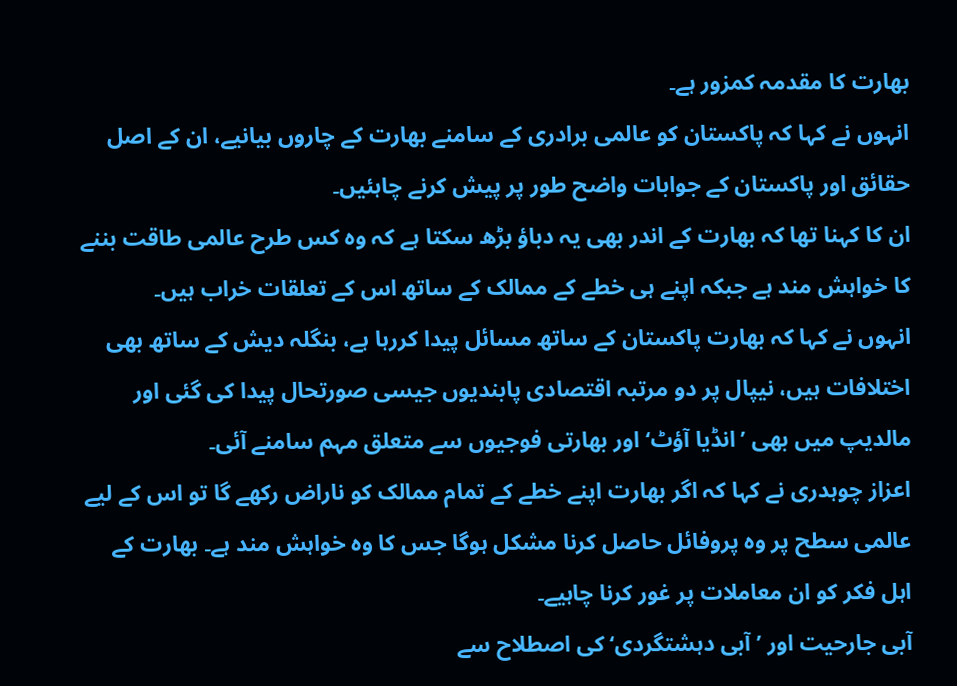بھارت کا مقدمہ کمزور ہے۔
انہوں نے کہا کہ پاکستان کو عالمی برادری کے سامنے بھارت کے چاروں بیانیے، ان کے اصل حقائق اور پاکستان کے جوابات واضح طور پر پیش کرنے چاہئیں۔
ان کا کہنا تھا کہ بھارت کے اندر بھی یہ دباؤ بڑھ سکتا ہے کہ وہ کس طرح عالمی طاقت بننے کا خواہش مند ہے جبکہ اپنے ہی خطے کے ممالک کے ساتھ اس کے تعلقات خراب ہیں۔
انہوں نے کہا کہ بھارت پاکستان کے ساتھ مسائل پیدا کررہا ہے، بنگلہ دیش کے ساتھ بھی اختلافات ہیں، نیپال پر دو مرتبہ اقتصادی پابندیوں جیسی صورتحال پیدا کی گئی اور مالدیپ میں بھی ’انڈیا آؤٹ‘ اور بھارتی فوجیوں سے متعلق مہم سامنے آئی۔
اعزاز چوہدری نے کہا کہ اگر بھارت اپنے خطے کے تمام ممالک کو ناراض رکھے گا تو اس کے لیے عالمی سطح پر وہ پروفائل حاصل کرنا مشکل ہوگا جس کا وہ خواہش مند ہے۔ بھارت کے اہل فکر کو ان معاملات پر غور کرنا چاہیے۔
آبی جارحیت اور ’آبی دہشتگردی‘ کی اصطلاح سے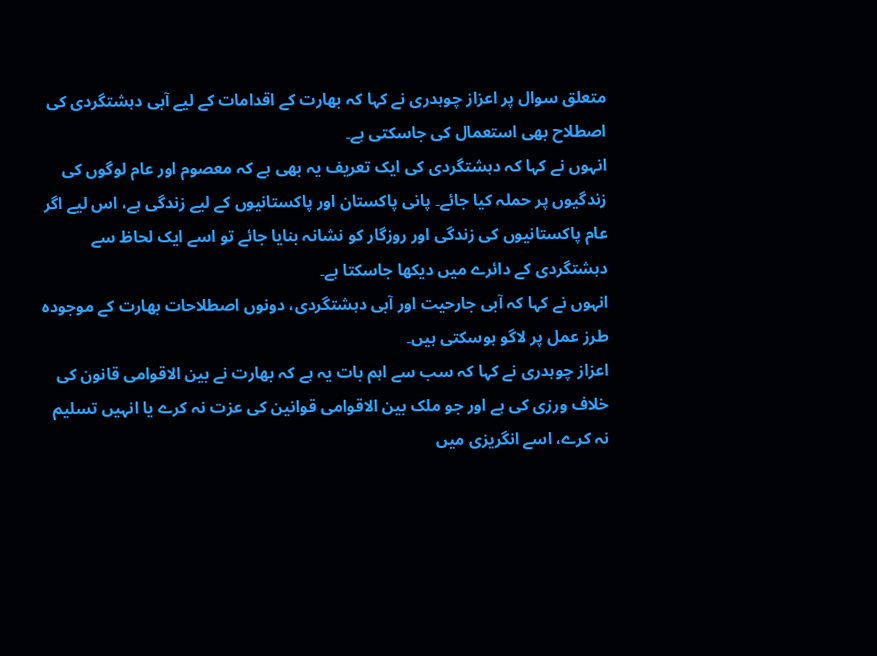متعلق سوال پر اعزاز چوہدری نے کہا کہ بھارت کے اقدامات کے لیے آبی دہشتگردی کی اصطلاح بھی استعمال کی جاسکتی ہے۔
انہوں نے کہا کہ دہشتگردی کی ایک تعریف یہ بھی ہے کہ معصوم اور عام لوگوں کی زندگیوں پر حملہ کیا جائے۔ پانی پاکستان اور پاکستانیوں کے لیے زندگی ہے، اس لیے اگر عام پاکستانیوں کی زندگی اور روزگار کو نشانہ بنایا جائے تو اسے ایک لحاظ سے دہشتگردی کے دائرے میں دیکھا جاسکتا ہے۔
انہوں نے کہا کہ آبی جارحیت اور آبی دہشتگردی، دونوں اصطلاحات بھارت کے موجودہ طرز عمل پر لاگو ہوسکتی ہیں۔
اعزاز چوہدری نے کہا کہ سب سے اہم بات یہ ہے کہ بھارت نے بین الاقوامی قانون کی خلاف ورزی کی ہے اور جو ملک بین الاقوامی قوانین کی عزت نہ کرے یا انہیں تسلیم نہ کرے، اسے انگریزی میں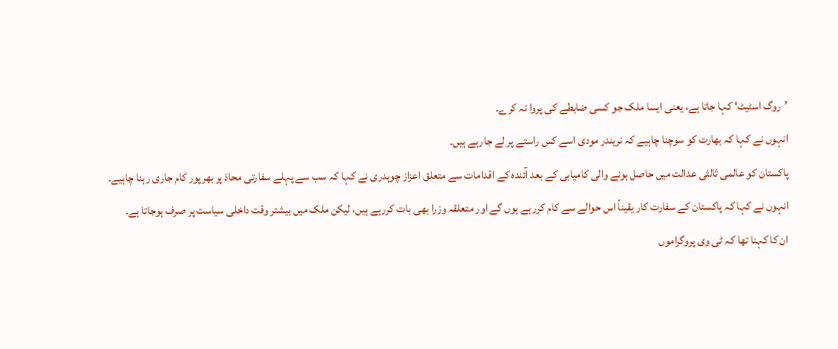’روگ اسٹیٹ‘ کہا جاتا ہے، یعنی ایسا ملک جو کسی ضابطے کی پروا نہ کرے۔
انہوں نے کہا کہ بھارت کو سوچنا چاہیے کہ نریندر مودی اسے کس راستے پر لے جارہے ہیں۔
پاکستان کو عالمی ثالثی عدالت میں حاصل ہونے والی کامیابی کے بعد آئندہ کے اقدامات سے متعلق اعزاز چوہدری نے کہا کہ سب سے پہلے سفارتی محاذ پر بھرپور کام جاری رہنا چاہیے۔
انہوں نے کہا کہ پاکستان کے سفارت کار یقیناً اس حوالے سے کام کررہے ہوں گے اور متعلقہ وزرا بھی بات کررہے ہیں، لیکن ملک میں بیشتر وقت داخلی سیاست پر صرف ہوجاتا ہے۔
ان کا کہنا تھا کہ ٹی وی پروگراموں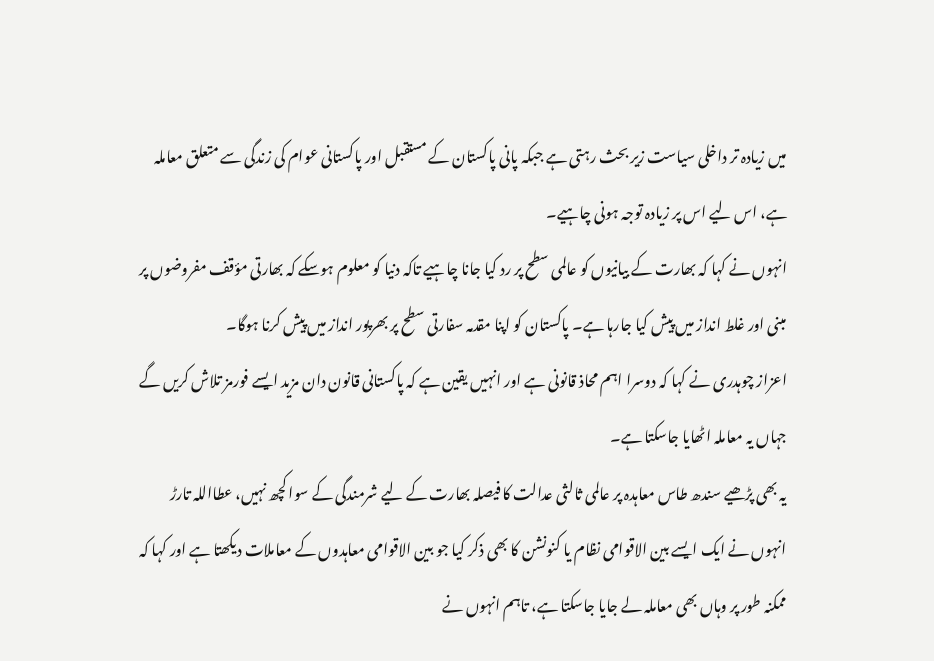میں زیادہ تر داخلی سیاست زیر بحث رہتی ہے جبکہ پانی پاکستان کے مستقبل اور پاکستانی عوام کی زندگی سے متعلق معاملہ ہے، اس لیے اس پر زیادہ توجہ ہونی چاہیے۔
انہوں نے کہا کہ بھارت کے بیانیوں کو عالمی سطح پر رد کیا جانا چاہیے تاکہ دنیا کو معلوم ہوسکے کہ بھارتی مؤقف مفروضوں پر مبنی اور غلط انداز میں پیش کیا جارہا ہے۔ پاکستان کو اپنا مقدمہ سفارتی سطح پر بھرپور انداز میں پیش کرنا ہوگا۔
اعزاز چوہدری نے کہا کہ دوسرا اہم محاذ قانونی ہے اور انہیں یقین ہے کہ پاکستانی قانون دان مزید ایسے فورمز تلاش کریں گے جہاں یہ معاملہ اٹھایا جاسکتا ہے۔
یہ بھی پڑھیے سندھ طاس معاہدہ پر عالمی ثالثی عدالت کا فیصلہ بھارت کے لیے شرمندگی کے سوا کچھ نہیں، عطااللہ تارڑ
انہوں نے ایک ایسے بین الاقوامی نظام یا کنونشن کا بھی ذکر کیا جو بین الاقوامی معاہدوں کے معاملات دیکھتا ہے اور کہا کہ ممکنہ طور پر وہاں بھی معاملہ لے جایا جاسکتا ہے، تاہم انہوں نے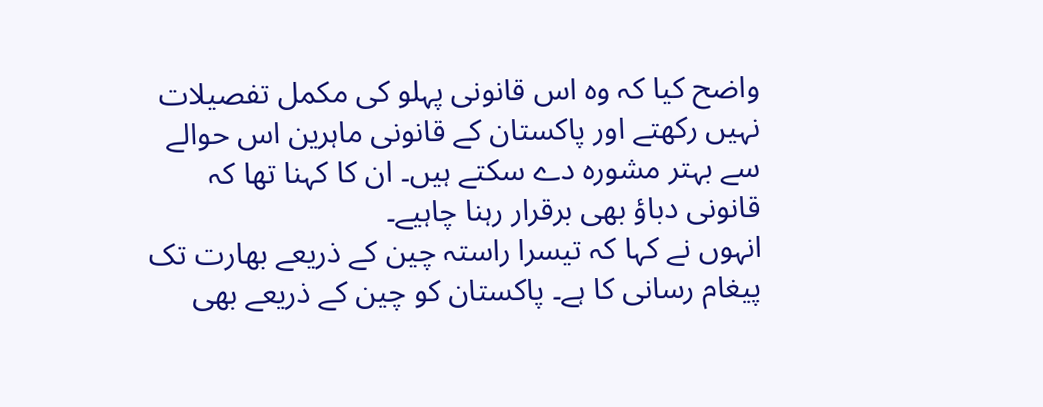واضح کیا کہ وہ اس قانونی پہلو کی مکمل تفصیلات نہیں رکھتے اور پاکستان کے قانونی ماہرین اس حوالے سے بہتر مشورہ دے سکتے ہیں۔ ان کا کہنا تھا کہ قانونی دباؤ بھی برقرار رہنا چاہیے۔
انہوں نے کہا کہ تیسرا راستہ چین کے ذریعے بھارت تک پیغام رسانی کا ہے۔ پاکستان کو چین کے ذریعے بھی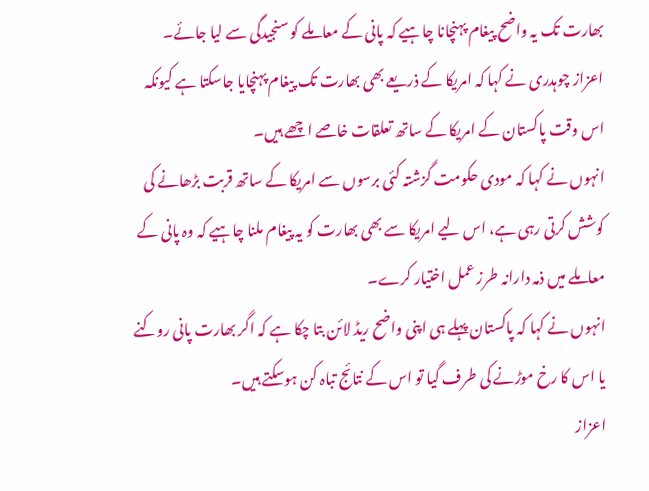بھارت تک یہ واضح پیغام پہنچانا چاہیے کہ پانی کے معاملے کو سنجیدگی سے لیا جائے۔
اعزاز چوہدری نے کہا کہ امریکا کے ذریعے بھی بھارت تک پیغام پہنچایا جاسکتا ہے کیونکہ اس وقت پاکستان کے امریکا کے ساتھ تعلقات خاصے اچھے ہیں۔
انہوں نے کہا کہ مودی حکومت گزشتہ کئی برسوں سے امریکا کے ساتھ قربت بڑھانے کی کوشش کرتی رہی ہے، اس لیے امریکا سے بھی بھارت کو یہ پیغام ملنا چاہیے کہ وہ پانی کے معاملے میں ذمہ دارانہ طرز عمل اختیار کرے۔
انہوں نے کہا کہ پاکستان پہلے ہی اپنی واضح ریڈ لائن بتا چکا ہے کہ اگر بھارت پانی روکنے یا اس کا رخ موڑنے کی طرف گیا تو اس کے نتائج تباہ کن ہوسکتے ہیں۔
اعزاز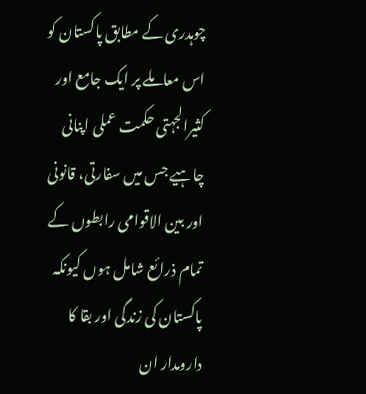چوہدری کے مطابق پاکستان کو اس معاملے پر ایک جامع اور کثیرالجہتی حکمت عملی اپنانی چاہیے جس میں سفارتی، قانونی اور بین الاقوامی رابطوں کے تمام ذرائع شامل ہوں کیونکہ پاکستان کی زندگی اور بقا کا دارومدار ان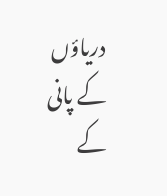دریاؤں کے پانی کے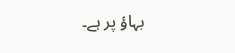بہاؤ پر ہے۔